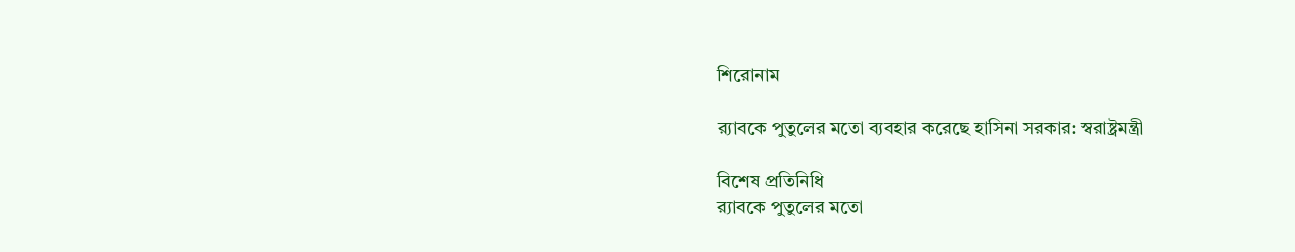শিরোনাম

র‍্যাবকে পুতুলের মতো ব্যবহার করেছে হাসিনা সরকার: স্বরাষ্ট্রমন্ত্রী

বিশেষ প্রতিনিধি
র‍্যাবকে পুতুলের মতো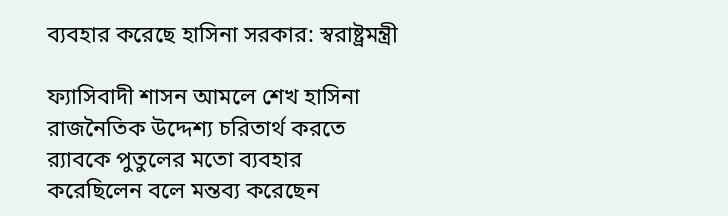ব্যবহার করেছে হাসিনা সরকার: স্বরাষ্ট্রমন্ত্রী

ফ্যাসিবাদী শাসন আমলে শেখ হাসিনা রাজনৈতিক উদ্দেশ্য চরিতার্থ করতে র‍্যাবকে পুতুলের মতো ব্যবহার করেছিলেন বলে মন্তব্য করেছেন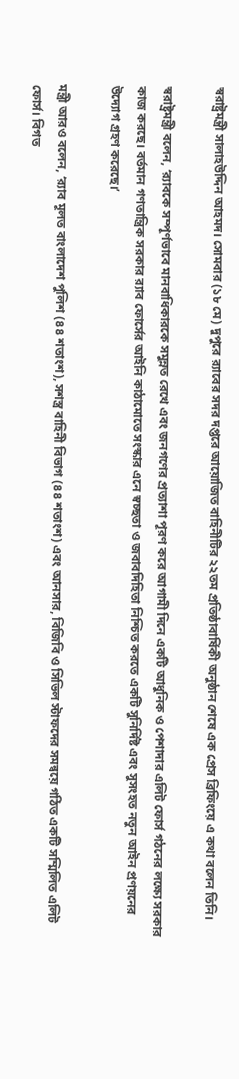স্বরাষ্ট্রমন্ত্রী সালাহউদ্দিন আহমদ। সোমবার (১৮ মে) দুপুরে র‍্যাবের সদর দপ্তরে আয়োজিত বাহিনীটির ২২তম প্রতিষ্ঠাবার্ষিকী অনুষ্ঠান শেষে এক প্রেস ব্রিফিংয়ে এ কথা বলেন তিনি।

স্বরাষ্ট্রমন্ত্রী বলেন, ‘র‍্যাবকে সম্পূর্ণভাবে মানবাধিকারকে সমুন্নত রেখে এবং জনগণের প্রত্যাশা পূরণ করে আগামী দিনে একটি আধুনিক ও পেশাদার এলিট ফোর্স গঠনের লক্ষ্যে সরকার কাজ করছে। বর্তমান গণতান্ত্রিক সরকার র‍্যাব ফোর্সের আইনি কাঠামোতে সংস্কার এনে স্বচ্ছতা ও জবাবদিহিতা নিশ্চিত করতে একটি সুনির্দিষ্ট এবং সুসংহত নতুন আইন প্রণয়নের উদ্যোগ গ্রহণ করেছে।’

মন্ত্রী আরও বলেন, ‘র‍্যাব মূলত বাংলাদেশ পুলিশ (৪৪ শতাংশ), সশস্ত্র বাহিনী বিভাগ (৪৪ শতাংশ) এবং আনসার, বিজিবি ও সিভিল স্টাফদের সমন্বয়ে গঠিত একটি সম্মিলিত এলিট ফোর্স। বিগত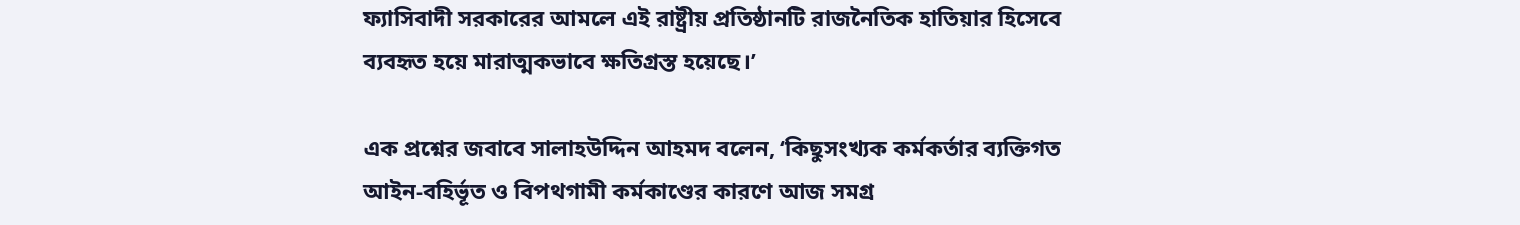ফ্যাসিবাদী সরকারের আমলে এই রাষ্ট্রীয় প্রতিষ্ঠানটি রাজনৈতিক হাতিয়ার হিসেবে ব্যবহৃত হয়ে মারাত্মকভাবে ক্ষতিগ্রস্ত হয়েছে।’

এক প্রশ্নের জবাবে সালাহউদ্দিন আহমদ বলেন, ‘কিছুসংখ্যক কর্মকর্তার ব্যক্তিগত আইন-বহির্ভূত ও বিপথগামী কর্মকাণ্ডের কারণে আজ সমগ্র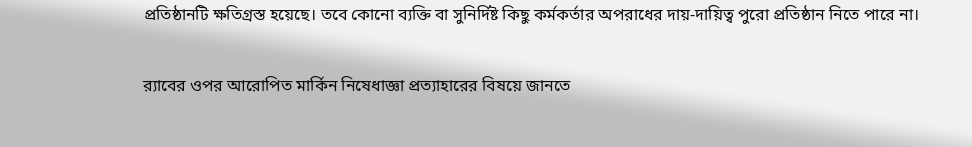প্রতিষ্ঠানটি ক্ষতিগ্রস্ত হয়েছে। তবে কোনো ব্যক্তি বা সুনির্দিষ্ট কিছু কর্মকর্তার অপরাধের দায়-দায়িত্ব পুরো প্রতিষ্ঠান নিতে পারে না।

র‍্যাবের ওপর আরোপিত মার্কিন নিষেধাজ্ঞা প্রত্যাহারের বিষয়ে জানতে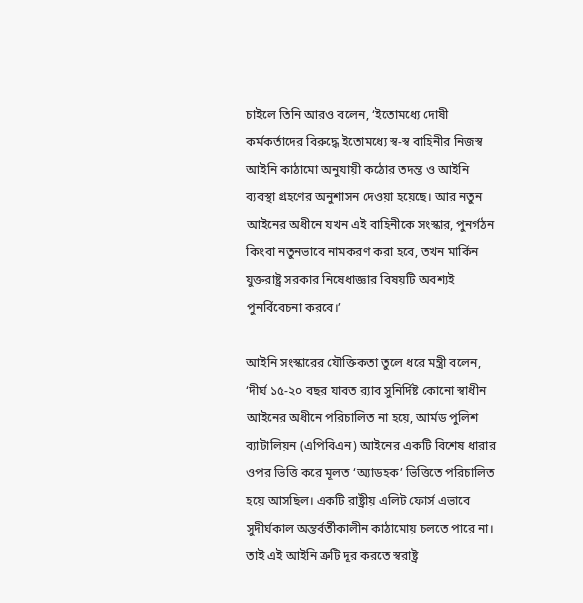চাইলে তিনি আরও বলেন, ‘ইতোমধ্যে দোষী কর্মকর্তাদের বিরুদ্ধে ইতোমধ্যে স্ব-স্ব বাহিনীর নিজস্ব আইনি কাঠামো অনুযায়ী কঠোর তদন্ত ও আইনি ব্যবস্থা গ্রহণের অনুশাসন দেওয়া হয়েছে। আর নতুন আইনের অধীনে যখন এই বাহিনীকে সংস্কার, পুনর্গঠন কিংবা নতুনভাবে নামকরণ করা হবে, তখন মার্কিন যুক্তরাষ্ট্র সরকার নিষেধাজ্ঞার বিষয়টি অবশ্যই পুনর্বিবেচনা করবে।’

আইনি সংস্কারের যৌক্তিকতা তুলে ধরে মন্ত্রী বলেন, ‘দীর্ঘ ১৫-২০ বছর যাবত র‍্যাব সুনির্দিষ্ট কোনো স্বাধীন আইনের অধীনে পরিচালিত না হয়ে, আর্মড পুলিশ ব্যাটালিয়ন (এপিবিএন) আইনের একটি বিশেষ ধারার ওপর ভিত্তি করে মূলত ‘অ্যাডহক’ ভিত্তিতে পরিচালিত হয়ে আসছিল। একটি রাষ্ট্রীয় এলিট ফোর্স এভাবে সুদীর্ঘকাল অন্তর্বর্তীকালীন কাঠামোয় চলতে পারে না। তাই এই আইনি ত্রুটি দূর করতে স্বরাষ্ট্র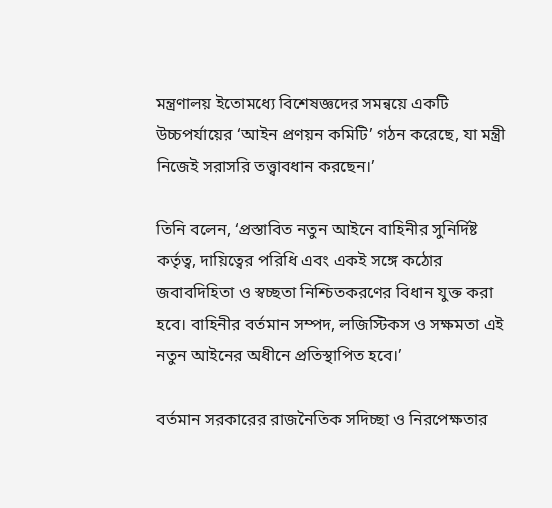মন্ত্রণালয় ইতোমধ্যে বিশেষজ্ঞদের সমন্বয়ে একটি উচ্চপর্যায়ের ‘আইন প্রণয়ন কমিটি’ গঠন করেছে, যা মন্ত্রী নিজেই সরাসরি তত্ত্বাবধান করছেন।’

তিনি বলেন, ‘প্রস্তাবিত নতুন আইনে বাহিনীর সুনির্দিষ্ট কর্তৃত্ব, দায়িত্বের পরিধি এবং একই সঙ্গে কঠোর জবাবদিহিতা ও স্বচ্ছতা নিশ্চিতকরণের বিধান যুক্ত করা হবে। বাহিনীর বর্তমান সম্পদ, লজিস্টিকস ও সক্ষমতা এই নতুন আইনের অধীনে প্রতিস্থাপিত হবে।’

বর্তমান সরকারের রাজনৈতিক সদিচ্ছা ও নিরপেক্ষতার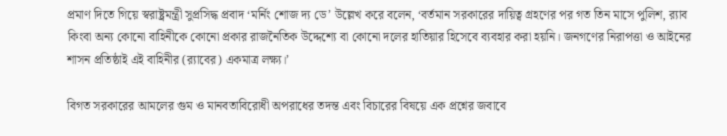প্রমাণ দিতে গিয়ে স্বরাষ্ট্রমন্ত্রী সুপ্রসিদ্ধ প্রবাদ ‘মর্নিং শোজ দ্য ডে’ উল্লেখ করে বলেন, ‘বর্তমান সরকারের দায়িত্ব গ্রহণের পর গত তিন মাসে পুলিশ, র‍্যাব কিংবা অন্য কোনো বাহিনীকে কোনো প্রকার রাজনৈতিক উদ্দেশ্যে বা কোনো দলের হাতিয়ার হিসেবে ব্যবহার করা হয়নি। জনগণের নিরাপত্তা ও আইনের শাসন প্রতিষ্ঠাই এই বাহিনীর (র‍্যাবের) একমাত্র লক্ষ্য।’

বিগত সরকারের আমলের গুম ও মানবতাবিরোধী অপরাধের তদন্ত এবং বিচারের বিষয়ে এক প্রশ্নের জবাবে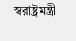স্বরাষ্ট্রমন্ত্রী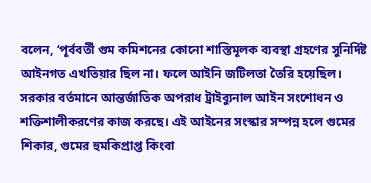বলেন, ‘পূর্ববর্তী গুম কমিশনের কোনো শাস্তিমূলক ব্যবস্থা গ্রহণের সুনির্দিষ্ট আইনগত এখতিয়ার ছিল না। ফলে আইনি জটিলতা তৈরি হয়েছিল। সরকার বর্তমানে আন্তর্জাতিক অপরাধ ট্রাইব্যুনাল আইন সংশোধন ও শক্তিশালীকরণের কাজ করছে। এই আইনের সংস্কার সম্পন্ন হলে গুমের শিকার, গুমের হুমকিপ্রাপ্ত কিংবা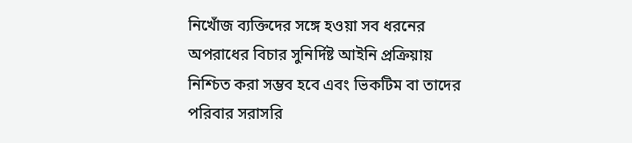নিখোঁজ ব্যক্তিদের সঙ্গে হওয়া সব ধরনের অপরাধের বিচার সুনির্দিষ্ট আইনি প্রক্রিয়ায় নিশ্চিত করা সম্ভব হবে এবং ভিকটিম বা তাদের পরিবার সরাসরি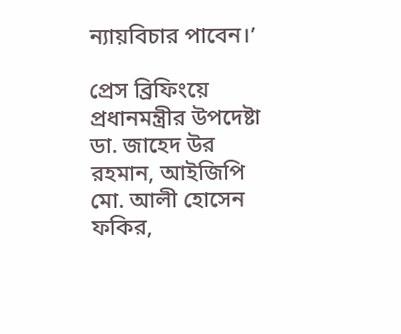ন্যায়বিচার পাবেন।’

প্রেস ব্রিফিংয়ে প্রধানমন্ত্রীর উপদেষ্টা ডা. জাহেদ উর রহমান, আইজিপি মো. আলী হোসেন ফকির,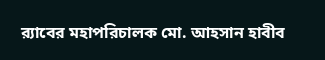র‍্যাবের মহাপরিচালক মো. আহসান হাবীব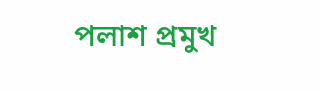পলাশ প্রমুখ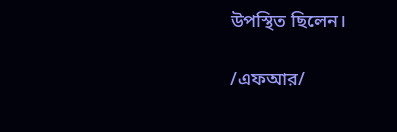উপস্থিত ছিলেন।

/এফআর/